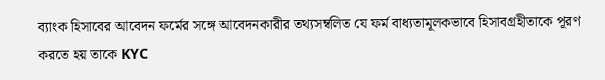ব্যাংক হিসাবের আবেদন ফর্মের সঙ্গে আবেদনকারীর তথ্যসম্বলিত যে ফর্ম বাধ্যতামূলকভাবে হিসাবগ্রহীতাকে পূরণ করতে হয় তাকে KYC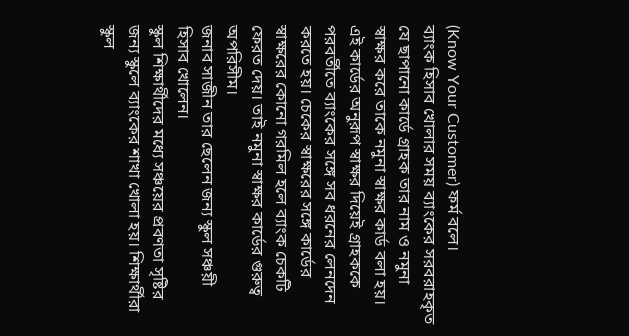(Know Your Customer) ফর্ম বলে।
ব্যাংক হিসাব খোলার সময় ব্যাংকের সরবরাহকৃত যে ছাপানো কার্ডে গ্রাহক তার নাম ও নমুনা স্বাক্ষর করে তাকে নমুনা স্বাক্ষর কার্ড বলা হয়।
এই কার্ডের অনুরূপ স্বাক্ষর দিয়েই গ্রাহককে পরবর্তীতে ব্যাংকের সঙ্গে সব ধরনের লেনদেন করতে হয়। চেকের স্বাক্ষরের সঙ্গে কার্ডের স্বাক্ষরের কোনো গরমিল হলে ব্যাংক চেকটি ফেরত দেয়। তাই নমুনা স্বাক্ষর কার্ডের গুরুত্ব অপরিসীম।
জনাব সাজীন তার ছেলেন জন্য স্কুল সঞ্চয়ী হিসাব খোলেন।
স্কুল শিক্ষার্থীদের মধ্যে সঞ্চয়ের প্রবণতা সৃষ্টির জন্য স্কুলে ব্যাংকের শাখা খোলা হয়। শিক্ষার্থীরা স্কুল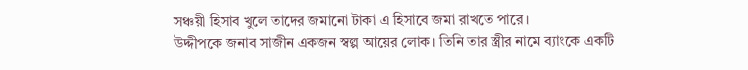সঞ্চয়ী হিসাব খুলে তাদের জমানো টাকা এ হিসাবে জমা রাখতে পারে।
উদ্দীপকে জনাব সাজীন একজন স্বল্প আয়ের লোক। তিনি তার স্ত্রীর নামে ব্যাংকে একটি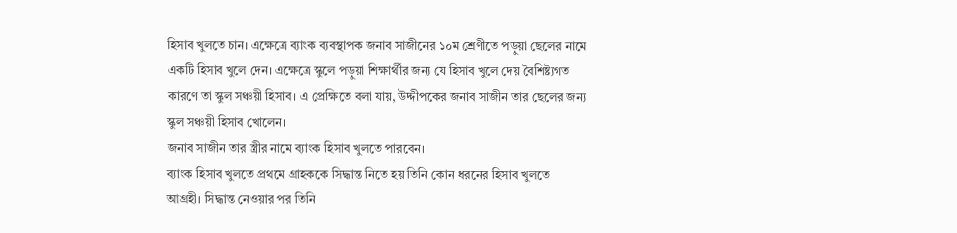হিসাব খুলতে চান। এক্ষেত্রে ব্যাংক ব্যবস্থাপক জনাব সাজীনের ১০ম শ্রেণীতে পড়ুয়া ছেলের নামে একটি হিসাব খুলে দেন। এক্ষেত্রে স্কুলে পড়ুয়া শিক্ষার্থীর জন্য যে হিসাব খুলে দেয় বৈশিষ্ট্যগত কারণে তা স্কুল সঞ্চয়ী হিসাব। এ প্রেক্ষিতে বলা যায়, উদ্দীপকের জনাব সাজীন তার ছেলের জন্য স্কুল সঞ্চয়ী হিসাব খোলেন।
জনাব সাজীন তার স্ত্রীর নামে ব্যাংক হিসাব খুলতে পারবেন।
ব্যাংক হিসাব খুলতে প্রথমে গ্রাহককে সিদ্ধান্ত নিতে হয় তিনি কোন ধরনের হিসাব খুলতে আগ্রহী। সিদ্ধান্ত নেওয়ার পর তিনি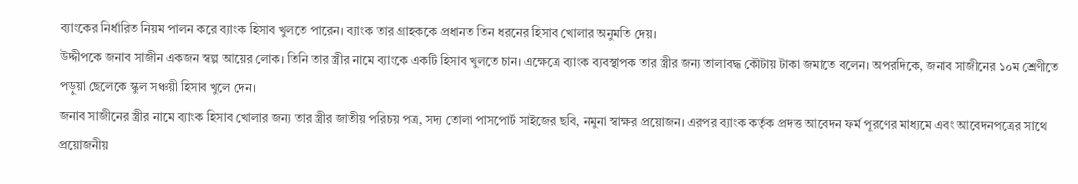ব্যাংকের নির্ধারিত নিয়ম পালন করে ব্যাংক হিসাব খুলতে পারেন। ব্যাংক তার গ্রাহককে প্রধানত তিন ধরনের হিসাব খোলার অনুমতি দেয়।
উদ্দীপকে জনাব সাজীন একজন স্বল্প আয়ের লোক। তিনি তার স্ত্রীর নামে ব্যাংকে একটি হিসাব খুলতে চান। এক্ষেত্রে ব্যাংক ব্যবস্থাপক তার স্ত্রীর জন্য তালাবদ্ধ কৌটায় টাকা জমাতে বলেন। অপরদিকে, জনাব সাজীনের ১০ম শ্রেণীতে পড়ুয়া ছেলেকে স্কুল সঞ্চয়ী হিসাব খুলে দেন।
জনাব সাজীনের স্ত্রীর নামে ব্যাংক হিসাব খোলার জন্য তার স্ত্রীর জাতীয় পরিচয় পত্র, সদ্য তোলা পাসপোর্ট সাইজের ছবি, নমুনা স্বাক্ষর প্রয়োজন। এরপর ব্যাংক কর্তৃক প্রদত্ত আবেদন ফর্ম পূরণের মাধ্যমে এবং আবেদনপত্রের সাথে প্রয়োজনীয়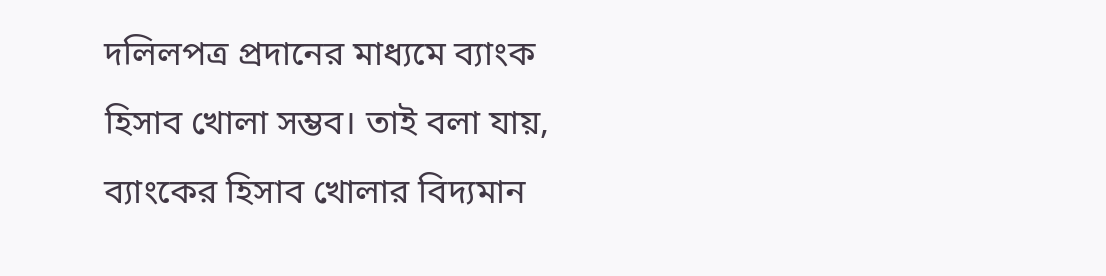দলিলপত্র প্রদানের মাধ্যমে ব্যাংক হিসাব খোলা সম্ভব। তাই বলা যায়, ব্যাংকের হিসাব খোলার বিদ্যমান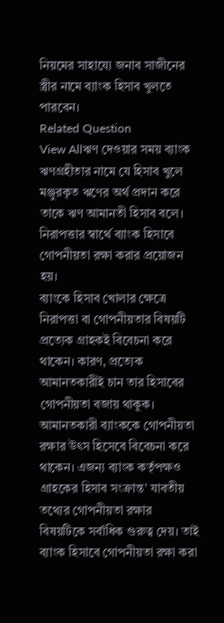নিয়মের সাহায্যে জনাব সাজীনের স্ত্রীর নামে ব্যাংক হিসাব খুলতে পারবেন।
Related Question
View Allঋণ দেওয়ার সময় ব্যাংক ঋণগ্রহীতার নামে যে হিসাব খুলে মঞ্জুরকৃত ঋণের অর্থ প্রদান করে তাকে ঋণ আমানতী হিসাব বলে।
নিরাপত্তার স্বার্থে ব্যাংক হিসাবে গোপনীয়তা রক্ষা করার প্রয়োজন হয়।
ব্যাংকে হিসাব খোলার ক্ষেত্রে নিরাপত্তা বা গোপনীয়তার বিষয়টি প্রত্যেক গ্রাহকই বিবেচনা করে থাকেন। কারণ, প্রত্যেক আমানতকারীই চান তার হিসাবের গোপনীয়তা বজায় থাকুক। আমানতকারী ব্যাংককে গোপনীয়তা রক্ষার উৎস হিসেবে বিবেচনা করে থাকেন। এজন্য ব্যাংক কর্তৃপক্ষও গ্রাহকের হিসাব সংক্রান্ত' যাবতীয় তথ্যের গোপনীয়তা রক্ষার বিষয়টিকে সর্বাধিক গুরুত্ব দেয়। তাই ব্যাংক হিসাবে গোপনীয়তা রক্ষা করা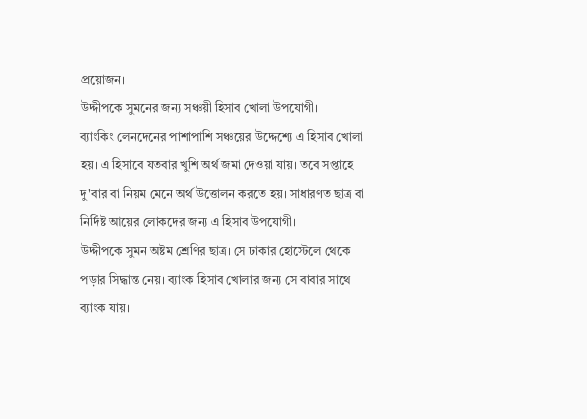প্রয়োজন।
উদ্দীপকে সুমনের জন্য সঞ্চয়ী হিসাব খোলা উপযোগী।
ব্যাংকিং লেনদেনের পাশাপাশি সঞ্চয়ের উদ্দেশ্যে এ হিসাব খোলা হয়। এ হিসাবে যতবার খুশি অর্থ জমা দেওয়া যায়। তবে সপ্তাহে দু'বার বা নিয়ম মেনে অর্থ উত্তোলন করতে হয়। সাধারণত ছাত্র বা নির্দিষ্ট আয়ের লোকদের জন্য এ হিসাব উপযোগী।
উদ্দীপকে সুমন অষ্টম শ্রেণির ছাত্র। সে ঢাকার হোস্টেলে থেকে পড়ার সিদ্ধান্ত নেয়। ব্যাংক হিসাব খোলার জন্য সে বাবার সাথে ব্যাংক যায়।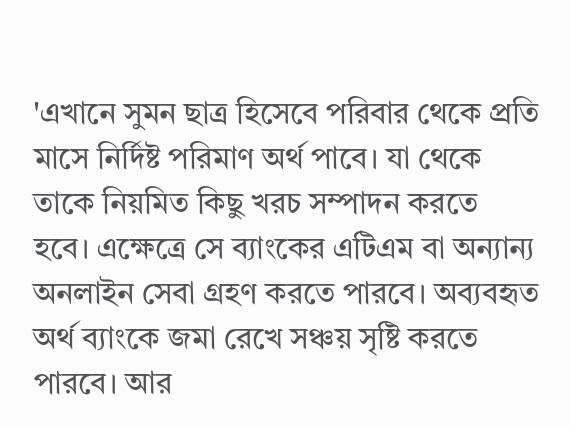'এখানে সুমন ছাত্র হিসেবে পরিবার থেকে প্রতি মাসে নির্দিষ্ট পরিমাণ অর্থ পাবে। যা থেকে তাকে নিয়মিত কিছু খরচ সম্পাদন করতে হবে। এক্ষেত্রে সে ব্যাংকের এটিএম বা অন্যান্য অনলাইন সেবা গ্রহণ করতে পারবে। অব্যবহৃত অর্থ ব্যাংকে জমা রেখে সঞ্চয় সৃষ্টি করতে পারবে। আর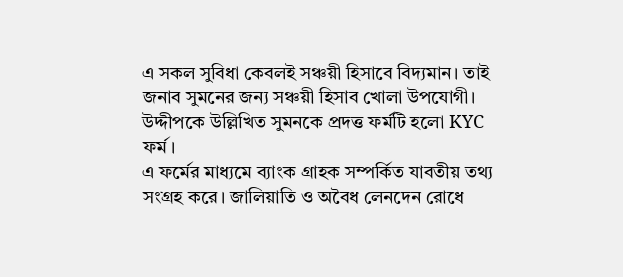এ সকল সুবিধা কেবলই সঞ্চয়ী হিসাবে বিদ্যমান। তাই জনাব সুমনের জন্য সঞ্চয়ী হিসাব খোলা উপযোগী।
উদ্দীপকে উল্লিখিত সুমনকে প্রদত্ত ফর্মটি হলো KYC ফর্ম।
এ ফর্মের মাধ্যমে ব্যাংক গ্রাহক সম্পর্কিত যাবতীয় তথ্য সংগ্রহ করে। জালিয়াতি ও অবৈধ লেনদেন রোধে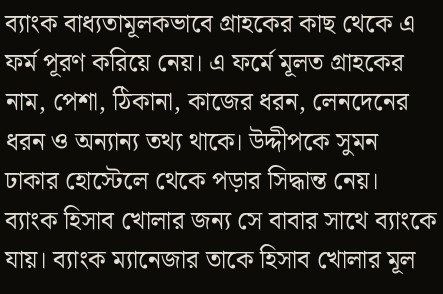ব্যাংক বাধ্যতামূলকভাবে গ্রাহকের কাছ থেকে এ ফর্ম পূরণ করিয়ে নেয়। এ ফর্মে মূলত গ্রাহকের নাম, পেশা, ঠিকানা, কাজের ধরন, লেনদেনের ধরন ও অন্যান্য তথ্য থাকে। উদ্দীপকে সুমন ঢাকার হোস্টেলে থেকে পড়ার সিদ্ধান্ত নেয়। ব্যাংক হিসাব খোলার জন্য সে বাবার সাথে ব্যাংকে যায়। ব্যাংক ম্যানেজার তাকে হিসাব খোলার মূল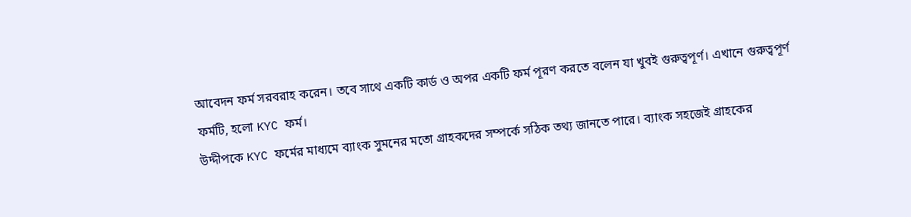আবেদন ফর্ম সরবরাহ করেন। তবে সাথে একটি কার্ড ও অপর একটি ফর্ম পূরণ করতে বলেন যা খুবই গুরুত্বপূর্ণ। এখানে গুরুত্বপূর্ণ ফর্মটি, হলো KYC ফর্ম।
উদ্দীপকে KYC ফর্মের মাধ্যমে ব্যাংক সুমনের মতো গ্রাহকদের সম্পর্কে সঠিক তথ্য জানতে পারে। ব্যাংক সহজেই গ্রাহকের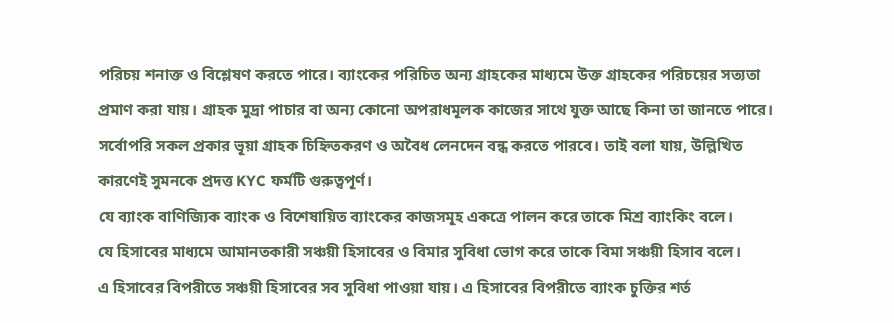পরিচয় শনাক্ত ও বিশ্লেষণ করতে পারে। ব্যাংকের পরিচিত অন্য গ্রাহকের মাধ্যমে উক্ত গ্রাহকের পরিচয়ের সত্যতা প্রমাণ করা যায়। গ্রাহক মুদ্রা পাচার বা অন্য কোনো অপরাধমূলক কাজের সাথে যুক্ত আছে কিনা তা জানতে পারে। সর্বোপরি সকল প্রকার ভূয়া গ্রাহক চিহ্নিতকরণ ও অবৈধ লেনদেন বন্ধ করতে পারবে। তাই বলা যায়, উল্লিখিত কারণেই সুমনকে প্রদত্ত KYC ফর্মটি গুরুত্বপূর্ণ।
যে ব্যাংক বাণিজ্যিক ব্যাংক ও বিশেষায়িত ব্যাংকের কাজসমূহ একত্রে পালন করে তাকে মিশ্র ব্যাংকিং বলে।
যে হিসাবের মাধ্যমে আমানতকারী সঞ্চয়ী হিসাবের ও বিমার সুবিধা ভোগ করে তাকে বিমা সঞ্চয়ী হিসাব বলে।
এ হিসাবের বিপরীতে সঞ্চয়ী হিসাবের সব সুবিধা পাওয়া যায়। এ হিসাবের বিপরীতে ব্যাংক চুক্তির শর্ত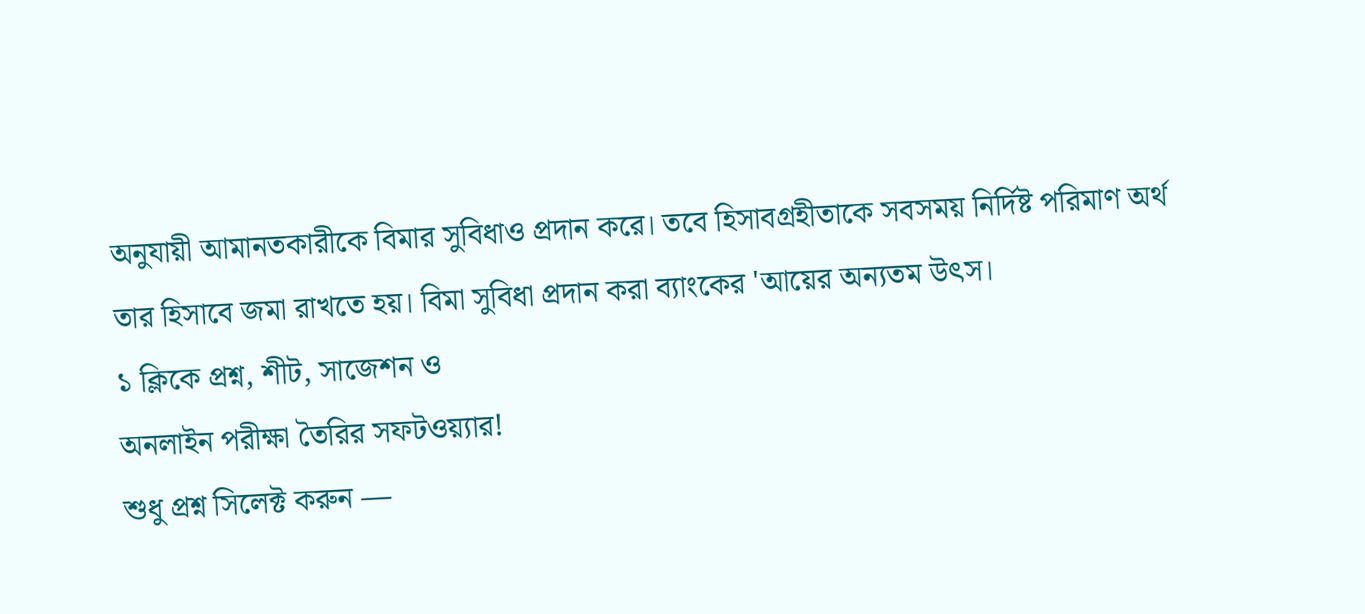অনুযায়ী আমানতকারীকে বিমার সুবিধাও প্রদান করে। তবে হিসাবগ্রহীতাকে সবসময় নির্দিষ্ট পরিমাণ অর্থ তার হিসাবে জমা রাখতে হয়। বিমা সুবিধা প্রদান করা ব্যাংকের 'আয়ের অন্যতম উৎস।
১ ক্লিকে প্রশ্ন, শীট, সাজেশন ও
অনলাইন পরীক্ষা তৈরির সফটওয়্যার!
শুধু প্রশ্ন সিলেক্ট করুন —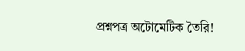প্রশ্নপত্র অটোমেটিক তৈরি!